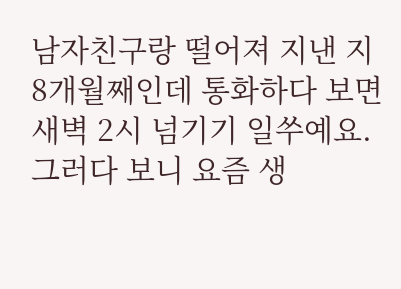남자친구랑 떨어져 지낸 지 8개월째인데 통화하다 보면 새벽 2시 넘기기 일쑤예요. 그러다 보니 요즘 생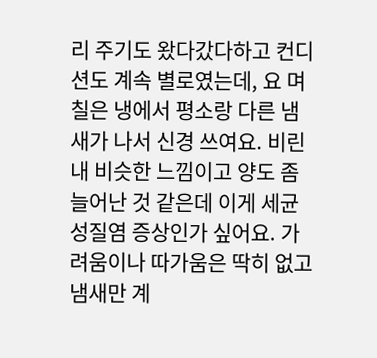리 주기도 왔다갔다하고 컨디션도 계속 별로였는데, 요 며칠은 냉에서 평소랑 다른 냄새가 나서 신경 쓰여요. 비린내 비슷한 느낌이고 양도 좀 늘어난 것 같은데 이게 세균성질염 증상인가 싶어요. 가려움이나 따가움은 딱히 없고 냄새만 계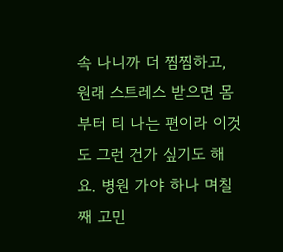속 나니까 더 찜찜하고, 원래 스트레스 받으면 몸부터 티 나는 편이라 이것도 그런 건가 싶기도 해요. 병원 가야 하나 며칠째 고민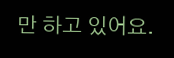만 하고 있어요.